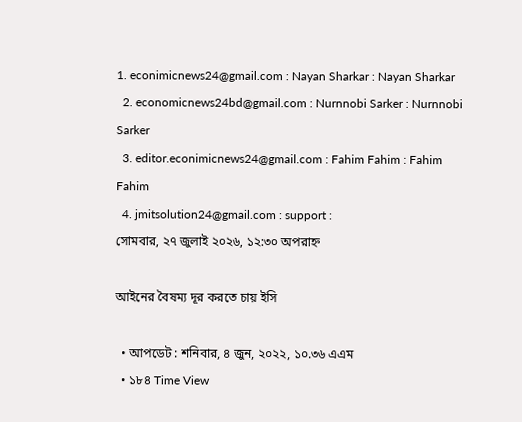1. econimicnews24@gmail.com : Nayan Sharkar : Nayan Sharkar
  2. economicnews24bd@gmail.com : Nurnnobi Sarker : Nurnnobi Sarker
  3. editor.econimicnews24@gmail.com : Fahim Fahim : Fahim Fahim
  4. jmitsolution24@gmail.com : support :
সোমবার, ২৭ জুলাই ২০২৬, ১২:৩০ অপরাহ্ন

আইনের বৈষম্য দূর করতে চায় ইসি

  • আপডেট : শনিবার, ৪ জুন, ২০২২, ১০.৩৬ এএম
  • ১৮৪ Time View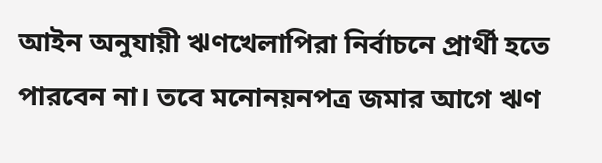আইন অনুযায়ী ঋণখেলাপিরা নির্বাচনে প্রার্থী হতে পারবেন না। তবে মনোনয়নপত্র জমার আগে ঋণ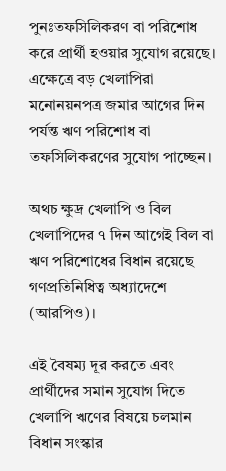পুনঃতফসিলিকরণ বা পরিশোধ করে প্রার্থী হওয়ার সুযোগ রয়েছে। এক্ষেত্রে বড় খেলাপিরা মনোনয়নপত্র জমার আগের দিন পর্যন্ত ঋণ পরিশোধ বা তফসিলিকরণের সুযোগ পাচ্ছেন।

অথচ ক্ষুদ্র খেলাপি ও বিল খেলাপিদের ৭ দিন আগেই বিল বা ঋণ পরিশোধের বিধান রয়েছে গণপ্রতিনিধিত্ব অধ্যাদেশে (আরপিও)।

এই বৈষম্য দূর করতে এবং প্রার্থীদের সমান সুযোগ দিতে খেলাপি ঋণের বিষয়ে চলমান বিধান সংস্কার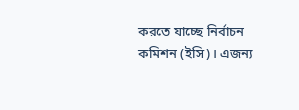করতে যাচ্ছে নির্বাচন কমিশন (ইসি)। এজন্য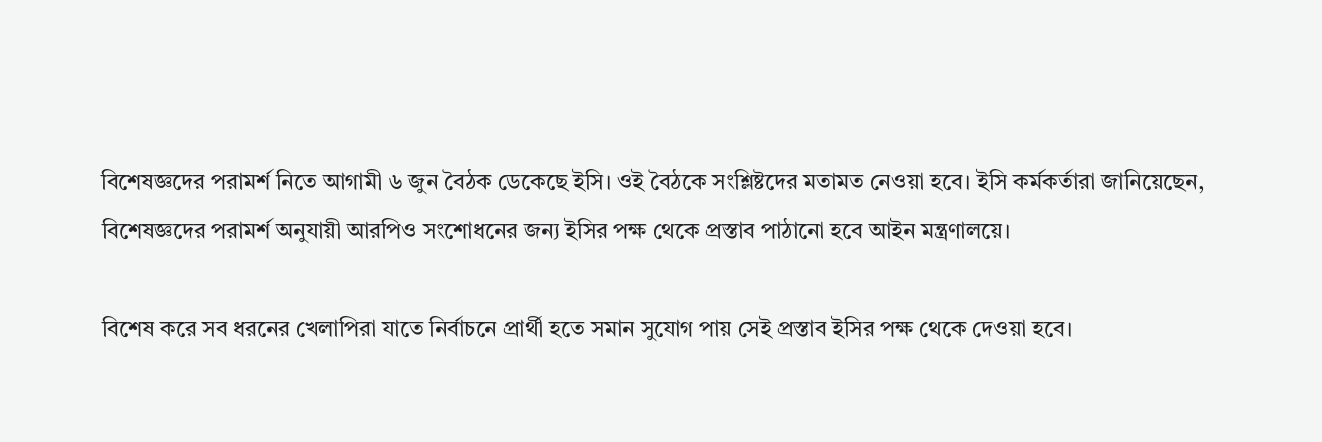বিশেষজ্ঞদের পরামর্শ নিতে আগামী ৬ জুন বৈঠক ডেকেছে ইসি। ওই বৈঠকে সংশ্লিষ্টদের মতামত নেওয়া হবে। ইসি কর্মকর্তারা জানিয়েছেন, বিশেষজ্ঞদের পরামর্শ অনুযায়ী আরপিও সংশোধনের জন্য ইসির পক্ষ থেকে প্রস্তাব পাঠানো হবে আইন মন্ত্রণালয়ে।

বিশেষ করে সব ধরনের খেলাপিরা যাতে নির্বাচনে প্রার্থী হতে সমান সুযোগ পায় সেই প্রস্তাব ইসির পক্ষ থেকে দেওয়া হবে।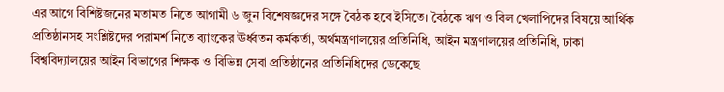এর আগে বিশিষ্টজনের মতামত নিতে আগামী ৬ জুন বিশেষজ্ঞদের সঙ্গে বৈঠক হবে ইসিতে। বৈঠকে ঋণ ও বিল খেলাপিদের বিষয়ে আর্থিক প্রতিষ্ঠানসহ সংশ্লিষ্টদের পরামর্শ নিতে ব্যাংকের ঊর্ধ্বতন কর্মকর্তা, অর্থমন্ত্রণালয়ের প্রতিনিধি, আইন মন্ত্রণালয়ের প্রতিনিধি, ঢাকা বিশ্ববিদ্যালয়ের আইন বিভাগের শিক্ষক ও বিভিন্ন সেবা প্রতিষ্ঠানের প্রতিনিধিদের ডেকেছে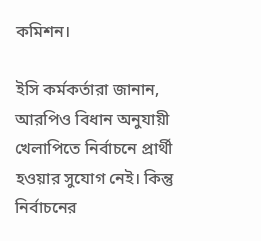কমিশন।

ইসি কর্মকর্তারা জানান, আরপিও বিধান অনুযায়ী খেলাপিতে নির্বাচনে প্রার্থী হওয়ার সুযোগ নেই। কিন্তু নির্বাচনের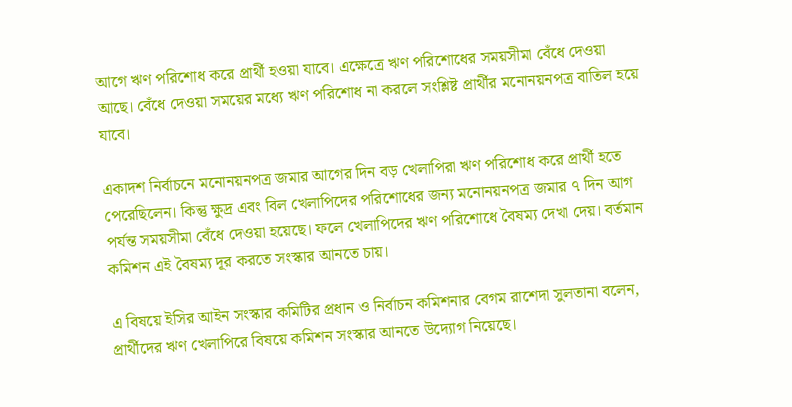আগে ঋণ পরিশোধ করে প্রার্থী হওয়া যাবে। এক্ষেত্রে ঋণ পরিশোধের সময়সীমা বেঁধে দেওয়া আছে। বেঁধে দেওয়া সময়ের মধ্যে ঋণ পরিশোধ না করলে সংশ্লিষ্ট প্রার্থীর মনোনয়নপত্র বাতিল হয়ে যাবে।

একাদশ নির্বাচনে মনোনয়নপত্র জমার আগের দিন বড় খেলাপিরা ঋণ পরিশোধ করে প্রার্থী হতে পেরেছিলেন। কিন্তু ক্ষুদ্র এবং বিল খেলাপিদের পরিশোধের জন্য মনোনয়নপত্র জমার ৭ দিন আগ পর্যন্ত সময়সীমা বেঁধে দেওয়া হয়েছে। ফলে খেলাপিদের ঋণ পরিশোধে বৈষম্য দেখা দেয়। বর্তমান কমিশন এই বৈষম্য দূর করতে সংস্কার আনতে চায়।

এ বিষয়ে ইসির আইন সংস্কার কমিটির প্রধান ও নির্বাচন কমিশনার বেগম রাশেদা সুলতানা বলেন, প্রার্থীদের ঋণ খেলাপিরে বিষয়ে কমিশন সংস্কার আনতে উদ্যোগ নিয়েছে।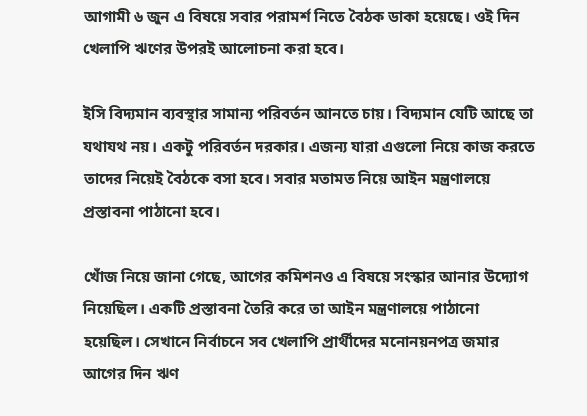আগামী ৬ জুন এ বিষয়ে সবার পরামর্শ নিতে বৈঠক ডাকা হয়েছে। ওই দিন খেলাপি ঋণের উপরই আলোচনা করা হবে।

ইসি বিদ্যমান ব্যবস্থার সামান্য পরিবর্তন আনতে চায়। বিদ্যমান যেটি আছে তা যথাযথ নয়। একটু পরিবর্তন দরকার। এজন্য যারা এগুলো নিয়ে কাজ করতে তাদের নিয়েই বৈঠকে বসা হবে। সবার মতামত নিয়ে আইন মন্ত্রণালয়ে প্রস্তাবনা পাঠানো হবে।

খোঁজ নিয়ে জানা গেছে, আগের কমিশনও এ বিষয়ে সংস্কার আনার উদ্যোগ নিয়েছিল। একটি প্রস্তাবনা তৈরি করে তা আইন মন্ত্রণালয়ে পাঠানো হয়েছিল। সেখানে নির্বাচনে সব খেলাপি প্রার্থীদের মনোনয়নপত্র জমার আগের দিন ঋণ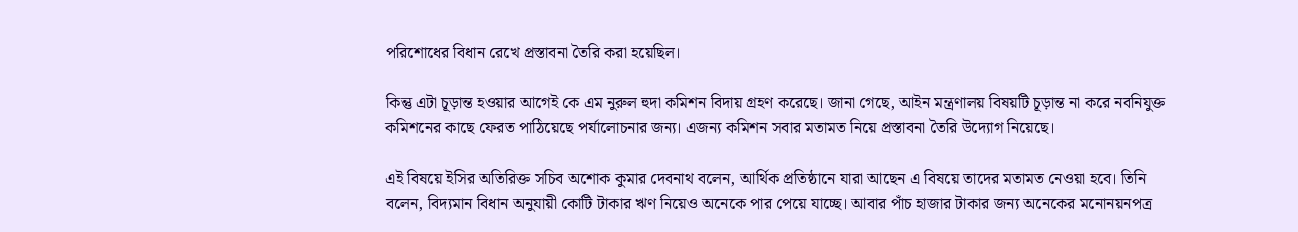পরিশোধের বিধান রেখে প্রস্তাবনা তৈরি করা হয়েছিল।

কিন্তু এটা চূড়ান্ত হওয়ার আগেই কে এম নুরুল হুদা কমিশন বিদায় গ্রহণ করেছে। জানা গেছে, আইন মন্ত্রণালয় বিষয়টি চূড়ান্ত না করে নবনিযুক্ত কমিশনের কাছে ফেরত পাঠিয়েছে পর্যালোচনার জন্য। এজন্য কমিশন সবার মতামত নিয়ে প্রস্তাবনা তৈরি উদ্যোগ নিয়েছে।

এই বিষয়ে ইসির অতিরিক্ত সচিব অশোক কুমার দেবনাথ বলেন, আর্থিক প্রতিষ্ঠানে যারা আছেন এ বিষয়ে তাদের মতামত নেওয়া হবে। তিনি বলেন, বিদ্যমান বিধান অনুযায়ী কোটি টাকার ঋণ নিয়েও অনেকে পার পেয়ে যাচ্ছে। আবার পাঁচ হাজার টাকার জন্য অনেকের মনোনয়নপত্র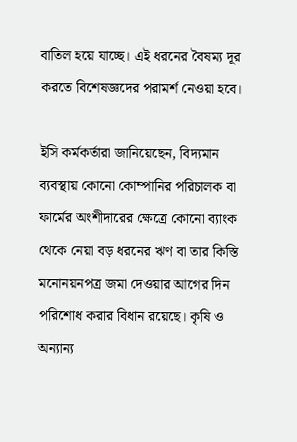বাতিল হয়ে যাচ্ছে। এই ধরনের বৈষম্য দূর করতে বিশেষজ্ঞদের পরামর্শ নেওয়া হবে।

ইসি কর্মকর্তারা জানিয়েছেন, বিদ্যমান ব্যবস্থায় কোনো কোম্পানির পরিচালক বা ফার্মের অংশীদারের ক্ষেত্রে কোনো ব্যাংক থেকে নেয়া বড় ধরনের ঋণ বা তার কিস্তি মনোনয়নপত্র জমা দেওয়ার আগের দিন পরিশোধ করার বিধান রয়েছে। কৃষি ও অন্যান্য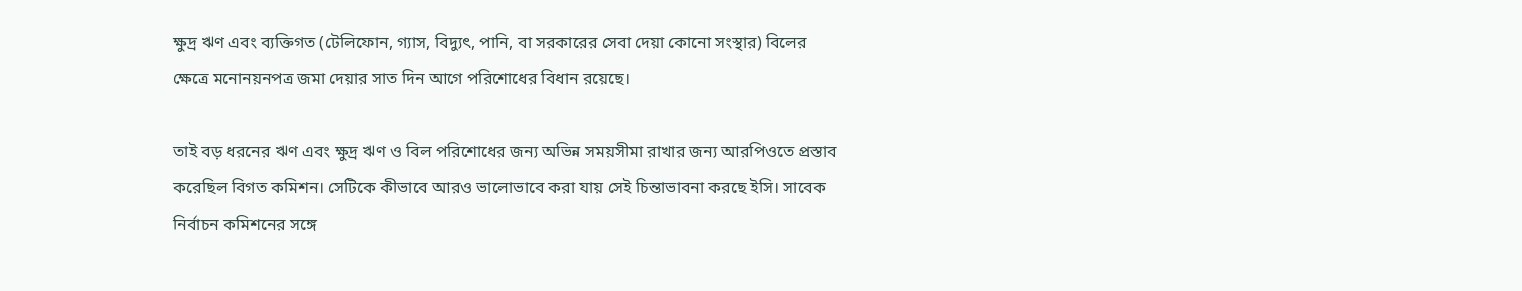ক্ষুদ্র ঋণ এবং ব্যক্তিগত (টেলিফোন, গ্যাস, বিদ্যুৎ, পানি, বা সরকারের সেবা দেয়া কোনো সংস্থার) বিলের ক্ষেত্রে মনোনয়নপত্র জমা দেয়ার সাত দিন আগে পরিশোধের বিধান রয়েছে।

তাই বড় ধরনের ঋণ এবং ক্ষুদ্র ঋণ ও বিল পরিশোধের জন্য অভিন্ন সময়সীমা রাখার জন্য আরপিওতে প্রস্তাব করেছিল বিগত কমিশন। সেটিকে কীভাবে আরও ভালোভাবে করা যায় সেই চিন্তাভাবনা করছে ইসি। সাবেক নির্বাচন কমিশনের সঙ্গে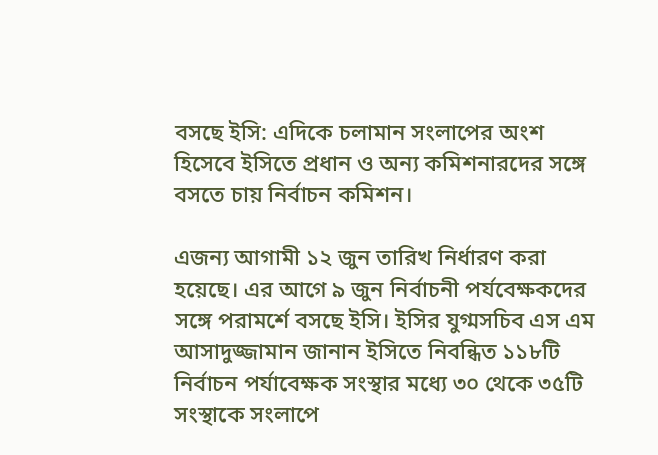বসছে ইসি: এদিকে চলামান সংলাপের অংশ হিসেবে ইসিতে প্রধান ও অন্য কমিশনারদের সঙ্গে বসতে চায় নির্বাচন কমিশন।

এজন্য আগামী ১২ জুন তারিখ নির্ধারণ করা হয়েছে। এর আগে ৯ জুন নির্বাচনী পর্যবেক্ষকদের সঙ্গে পরামর্শে বসছে ইসি। ইসির যুগ্মসচিব এস এম আসাদুজ্জামান জানান ইসিতে নিবন্ধিত ১১৮টি নির্বাচন পর্যাবেক্ষক সংস্থার মধ্যে ৩০ থেকে ৩৫টি সংস্থাকে সংলাপে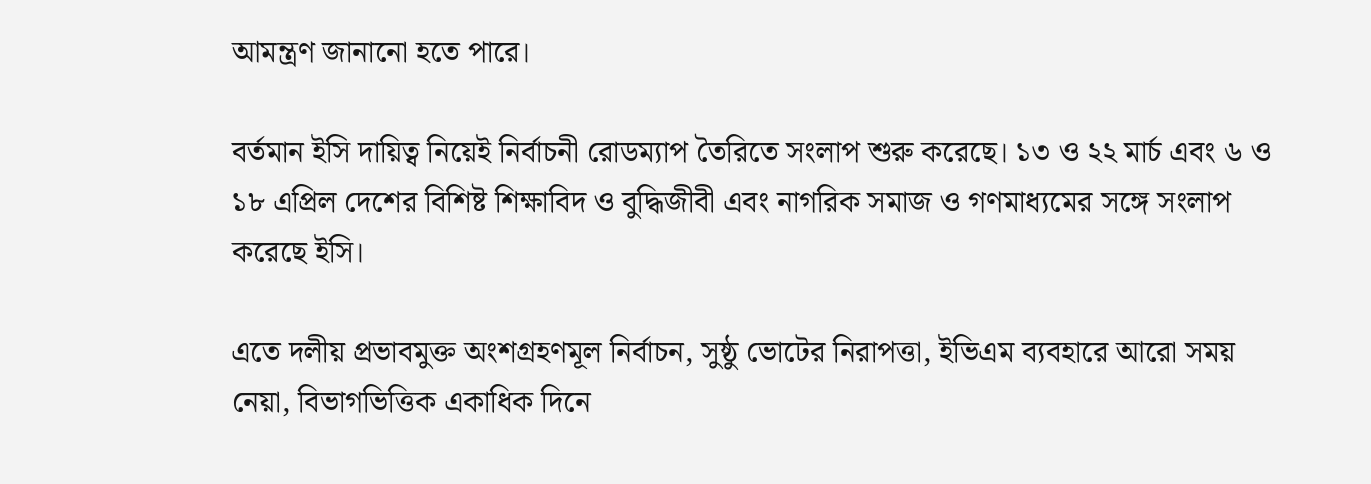আমন্ত্রণ জানানো হতে পারে।

বর্তমান ইসি দায়িত্ব নিয়েই নির্বাচনী রোডম্যাপ তৈরিতে সংলাপ শুরু করেছে। ১৩ ও ২২ মার্চ এবং ৬ ও ১৮ এপ্রিল দেশের বিশিষ্ট শিক্ষাবিদ ও বুদ্ধিজীবী এবং নাগরিক সমাজ ও গণমাধ্যমের সঙ্গে সংলাপ করেছে ইসি।

এতে দলীয় প্রভাবমুক্ত অংশগ্রহণমূল নির্বাচন, সুষ্ঠু ভোটের নিরাপত্তা, ইভিএম ব্যবহারে আরো সময় নেয়া, বিভাগভিত্তিক একাধিক দিনে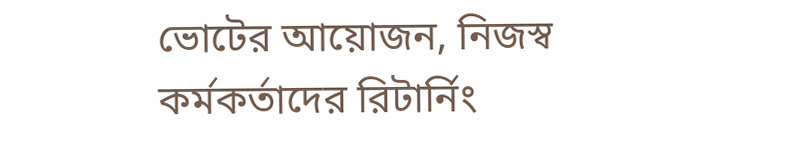ভোটের আয়োজন, নিজস্ব কর্মকর্তাদের রিটার্নিং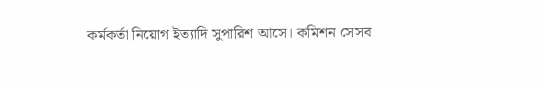কর্মকর্তা নিয়োগ ইত্যাদি সুপারিশ আসে। কমিশন সেসব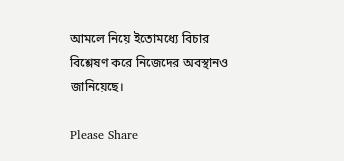আমলে নিয়ে ইতোমধ্যে বিচার বিশ্লেষণ করে নিজেদের অবস্থানও জানিয়েছে।

Please Share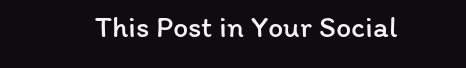This Post in Your Social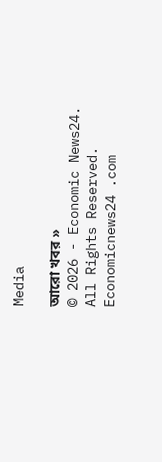Media

আরো খবর »
© 2026 - Economic News24. All Rights Reserved.
Economicnews24 .com